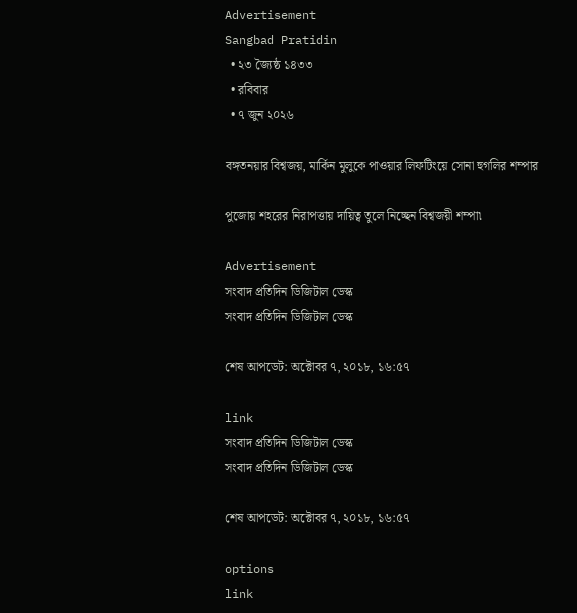Advertisement
Sangbad Pratidin
  • ২৩ জ্যৈষ্ঠ ১৪৩৩
  • রবিবার
  • ৭ জুন ২০২৬

বঙ্গতনয়ার বিশ্বজয়, মার্কিন মুলুকে পাওয়ার লিফটিংয়ে সোনা হুগলির শম্পার

পুজোয় শহরের নিরাপত্তায় দায়িত্ব তুলে নিচ্ছেন বিশ্বজয়ী শম্পা৷

Advertisement
সংবাদ প্রতিদিন ডিজিটাল ডেস্ক
সংবাদ প্রতিদিন ডিজিটাল ডেস্ক

শেষ আপডেট: অক্টোবর ৭, ২০১৮, ১৬:৫৭

link
সংবাদ প্রতিদিন ডিজিটাল ডেস্ক
সংবাদ প্রতিদিন ডিজিটাল ডেস্ক

শেষ আপডেট: অক্টোবর ৭, ২০১৮, ১৬:৫৭

options
link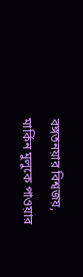বঙ্গতনয়ার বিশ্বজয়, মার্কিন মুলুকে পাওয়ার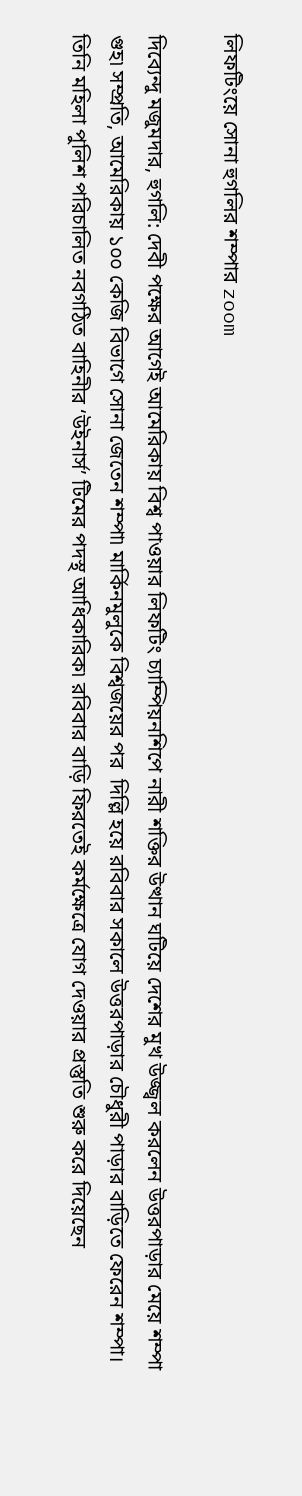লিফটিংয়ে সোনা হুগলির শম্পার zoom

দিব্যেন্দু মজুমদার, হুগলি: দেবী পক্ষের আগেই আমেরিকায় বিশ্ব পাওয়ার লিফটিং চ্যাম্পিয়নশিপে নারী শক্তির উত্থান ঘটিয়ে দেশের মুখ উজ্জ্বল করলেন উত্তরপাড়ার মেয়ে শম্পা গুহ৷ সম্প্রতি, আমেরিকায় ১০০ কেজি বিভাগে সোনা জেতেন শম্পা৷ মার্কিনমুলুকে বিশ্বজয়ের পর  দিল্লি হয়ে রবিবার সকালে উত্তরপাড়ার চৌধুরী পাড়ার বাড়িতে ফেরেন শম্পা। তিনি মহিলা পুলিশ পরিচালিত নবগঠিত বাহিনীর ‘উইনার্স’ টিমের পদস্থ আধিকারিক৷ রবিবার বাড়ি ফিরতেই কর্মক্ষেত্রে যোগ দেওয়ার প্রস্তুতি শুরু করে দিয়েছেন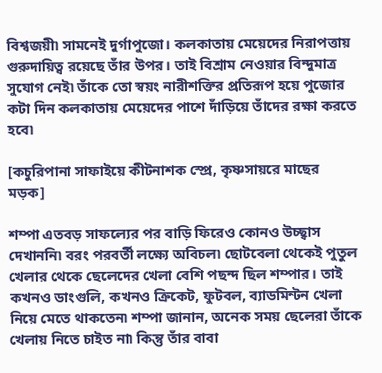বিশ্বজয়ী৷ সামনেই দুর্গাপুজো। কলকাতায় মেয়েদের নিরাপত্তায় গুরুদায়িত্ব রয়েছে তাঁর উপর। তাই বিশ্রাম নেওয়ার বিন্দুমাত্র সুযোগ নেই৷ তাঁকে তো স্বয়ং নারীশক্তির প্রতিরূপ হয়ে পুজোর কটা দিন কলকাতায় মেয়েদের পাশে দাঁড়িয়ে তাঁদের রক্ষা করতে হবে৷

[কচুরিপানা সাফাইয়ে কীটনাশক স্প্রে, কৃষ্ণসায়রে মাছের মড়ক]

শম্পা এতবড় সাফল্যের পর বাড়ি ফিরেও কোনও উচ্ছ্বাস দেখাননি৷ বরং পরবর্তী লক্ষ্যে অবিচল৷ ছোটবেলা থেকেই পুতুল খেলার থেকে ছেলেদের খেলা বেশি পছন্দ ছিল শম্পার। তাই কখনও ডাংগুলি, কখনও ক্রিকেট, ফুটবল, ব্যাডমিন্টন খেলা নিয়ে মেতে থাকতেন৷ শম্পা জানান, অনেক সময় ছেলেরা তাঁকে খেলায় নিতে চাইত না৷ কিন্তু তাঁর বাবা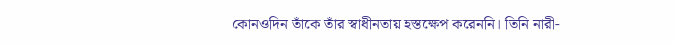কোনওদিন তাঁকে তাঁর স্বাধীনতায় হস্তক্ষেপ করেননি। তিনি নারী-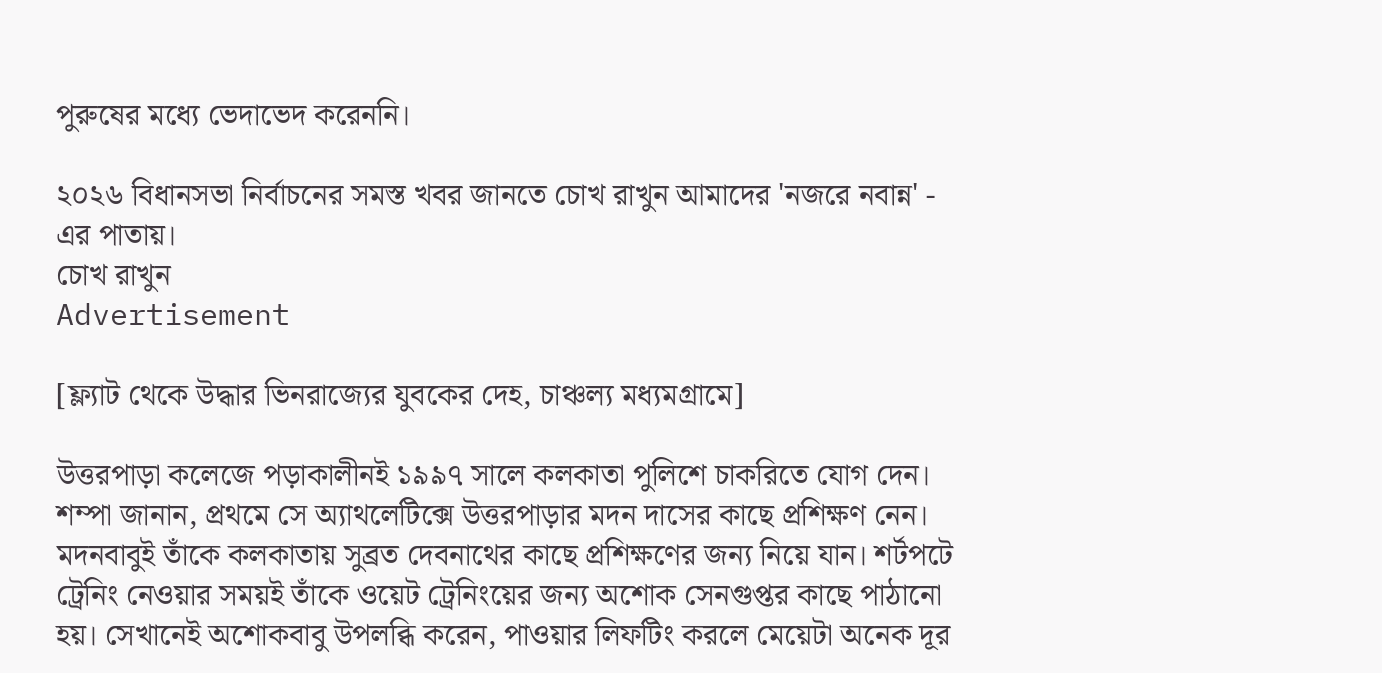পুরুষের মধ্যে ভেদাভেদ করেননি।

২০২৬ বিধানসভা নির্বাচনের সমস্ত খবর জানতে চোখ রাখুন আমাদের 'নজরে নবান্ন' - এর পাতায়।
চোখ রাখুন
Advertisement

[ফ্ল্যাট থেকে উদ্ধার ভিনরাজ্যের যুবকের দেহ, চাঞ্চল্য মধ্যমগ্রামে]

উত্তরপাড়া কলেজে পড়াকালীনই ১৯৯৭ সালে কলকাতা পুলিশে চাকরিতে যোগ দেন। শম্পা জানান, প্রথমে সে অ্যাথলেটিক্সে উত্তরপাড়ার মদন দাসের কাছে প্রশিক্ষণ নেন। মদনবাবুই তাঁকে কলকাতায় সুব্রত দেবনাথের কাছে প্রশিক্ষণের জন্য নিয়ে যান। শর্টপটে ট্রেনিং নেওয়ার সময়ই তাঁকে ওয়েট ট্রেনিংয়ের জন্য অশোক সেনগুপ্তর কাছে পাঠানো হয়। সেখানেই অশোকবাবু উপলব্ধি করেন, পাওয়ার লিফটিং করলে মেয়েটা অনেক দূর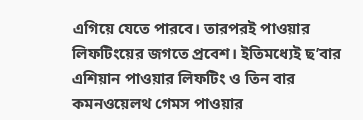এগিয়ে যেতে পারবে। তারপরই পাওয়ার লিফটিংয়ের জগতে প্রবেশ। ইতিমধ্যেই ছ’বার এশিয়ান পাওয়ার লিফটিং ও তিন বার কমনওয়েলথ গেমস পাওয়ার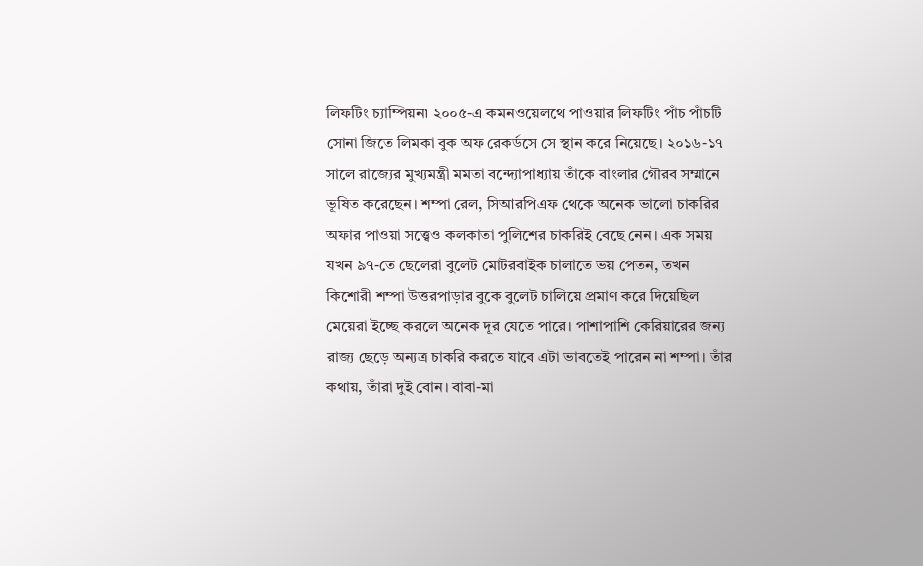লিফটিং চ্যাম্পিয়ন৷ ২০০৫-এ কমনওয়েলথে পাওয়ার লিফটিং পাঁচ পাঁচটি সোনা জিতে লিমকা বুক অফ রেকর্ডসে সে স্থান করে নিয়েছে। ২০১৬-১৭ সালে রাজ্যের মুখ্যমন্ত্রী মমতা বন্দ্যোপাধ্যায় তাঁকে বাংলার গৌরব সম্মানে ভূষিত করেছেন। শম্পা রেল, সিআরপিএফ থেকে অনেক ভালো চাকরির অফার পাওয়া সত্ত্বেও কলকাতা পুলিশের চাকরিই বেছে নেন। এক সময় যখন ৯৭-তে ছেলেরা বুলেট মোটরবাইক চালাতে ভয় পেতন, তখন কিশোরী শম্পা উত্তরপাড়ার বুকে বুলেট চালিয়ে প্রমাণ করে দিয়েছিল মেয়েরা ইচ্ছে করলে অনেক দূর যেতে পারে। পাশাপাশি কেরিয়ারের জন্য রাজ্য ছেড়ে অন্যত্র চাকরি করতে যাবে এটা ভাবতেই পারেন না শম্পা। তাঁর কথায়, তাঁরা দুই বোন। বাবা-মা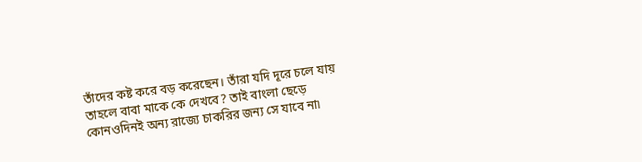তাঁদের কষ্ট করে বড় করেছেন। তাঁরা যদি দূরে চলে যায় তাহলে বাবা মাকে কে দেখবে? তাই বাংলা ছেড়ে কোনওদিনই অন্য রাজ্যে চাকরির জন্য সে যাবে না৷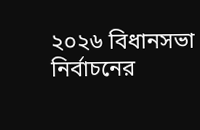২০২৬ বিধানসভা নির্বাচনের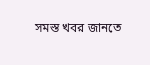সমস্ত খবর জানতে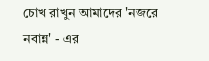চোখ রাখুন আমাদের 'নজরে নবান্ন' - এর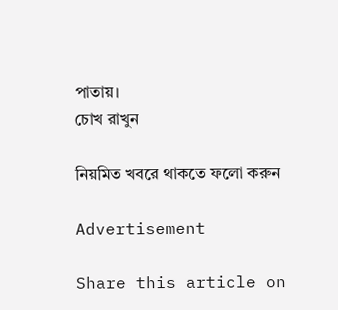পাতায়।
চোখ রাখুন

নিয়মিত খবরে থাকতে ফলো করুন

Advertisement

Share this article on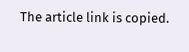The article link is copied.